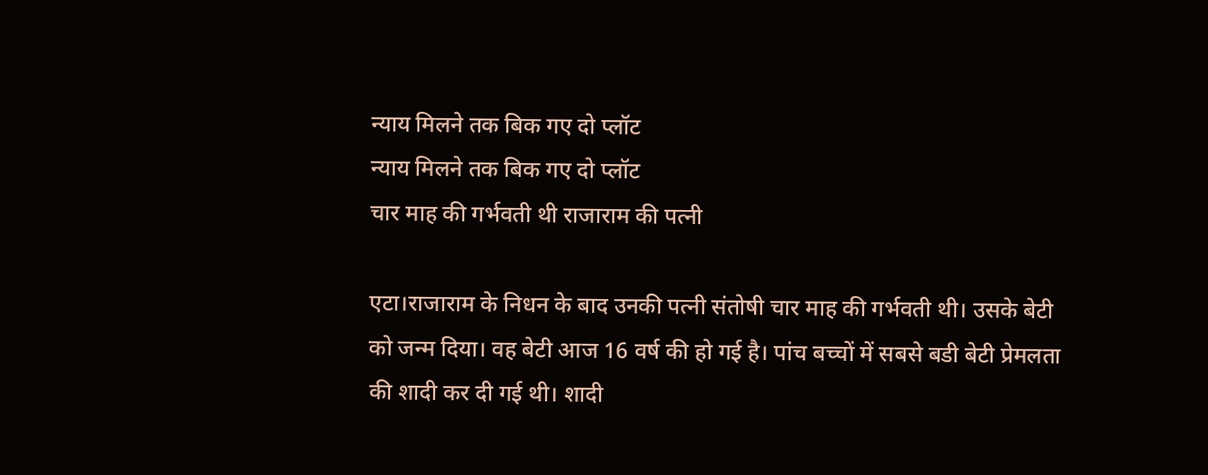न्याय मिलने तक बिक गए दो प्लॉट
न्याय मिलने तक बिक गए दो प्लॉट
चार माह की गर्भवती थी राजाराम की पत्नी

एटा।राजाराम के निधन के बाद उनकी पत्नी संतोषी चार माह की गर्भवती थी। उसके बेटी को जन्म दिया। वह बेटी आज 16 वर्ष की हो गई है। पांच बच्चों में सबसे बडी बेटी प्रेमलता की शादी कर दी गई थी। शादी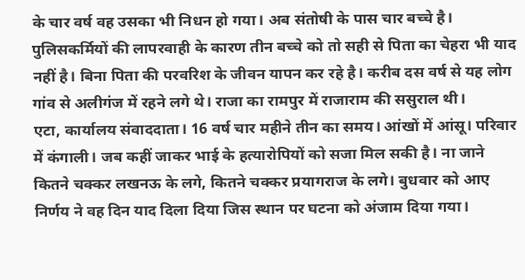के चार वर्ष वह उसका भी निधन हो गया। अब संतोषी के पास चार बच्चे है। पुलिसकर्मियों की लापरवाही के कारण तीन बच्चे को तो सही से पिता का चेहरा भी याद नहीं है। बिना पिता की परवरिश के जीवन यापन कर रहे है। करीब दस वर्ष से यह लोग गांव से अलीगंज में रहने लगे थे। राजा का रामपुर में राजाराम की ससुराल थी।
एटा, कार्यालय संवाददाता। 16 वर्ष चार महीने तीन का समय। आंखों में आंसू। परिवार में कंगाली। जब कहीं जाकर भाई के हत्यारोपियों को सजा मिल सकी है। ना जाने कितने चक्कर लखनऊ के लगे, कितने चक्कर प्रयागराज के लगे। बुधवार को आए निर्णय ने वह दिन याद दिला दिया जिस स्थान पर घटना को अंजाम दिया गया।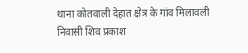थाना कोतवाली देहात क्षेत्र के गांव मिलावली निवासी शिव प्रकाश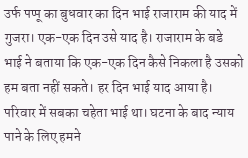उर्फ पप्पू का बुधवार का दिन भाई राजाराम की याद में गुजरा। एक-एक दिन उसे याद है। राजाराम के बडे भाई ने बताया कि एक-एक दिन कैसे निकला है उसको हम बता नहीं सकते। हर दिन भाई याद आया है। परिवार में सबका चहेता भाई था। घटना के बाद न्याय पाने के लिए हमने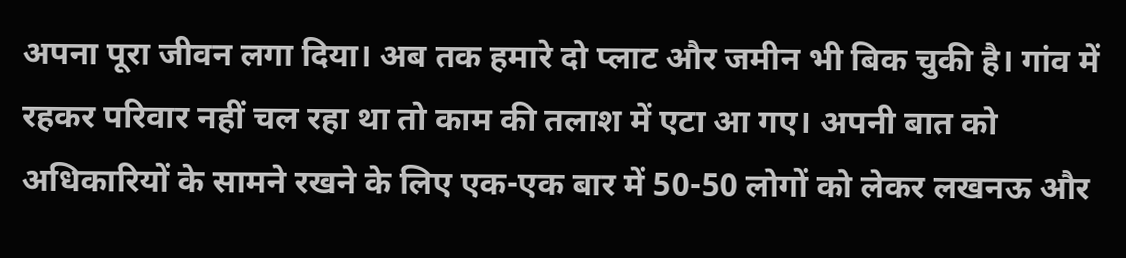अपना पूरा जीवन लगा दिया। अब तक हमारे दो प्लाट और जमीन भी बिक चुकी है। गांव में रहकर परिवार नहीं चल रहा था तो काम की तलाश में एटा आ गए। अपनी बात को अधिकारियों के सामने रखने के लिए एक-एक बार में 50-50 लोगों को लेकर लखनऊ और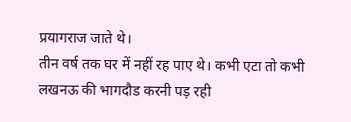प्रयागराज जाते थे।
तीन वर्ष तक घर में नहीं रह पाए थे। कभी एटा तो कभी लखनऊ की भागदौड करनी पड़ रही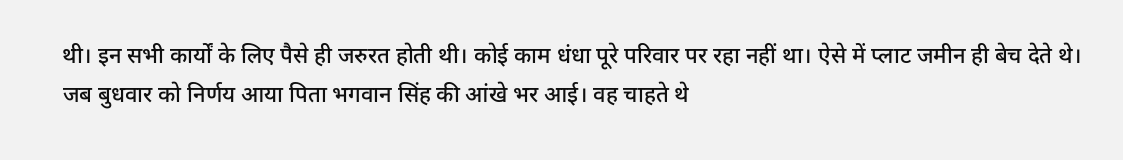थी। इन सभी कार्यों के लिए पैसे ही जरुरत होती थी। कोई काम धंधा पूरे परिवार पर रहा नहीं था। ऐसे में प्लाट जमीन ही बेच देते थे। जब बुधवार को निर्णय आया पिता भगवान सिंह की आंखे भर आई। वह चाहते थे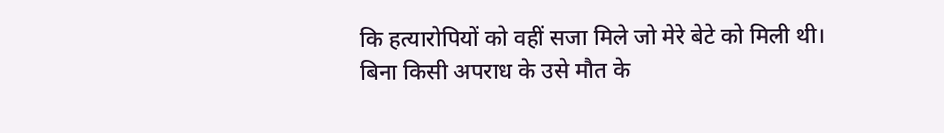कि हत्यारोपियों को वहीं सजा मिले जो मेरे बेटे को मिली थी। बिना किसी अपराध के उसे मौत के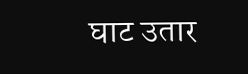घाट उतार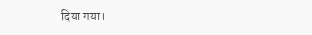दिया गया।